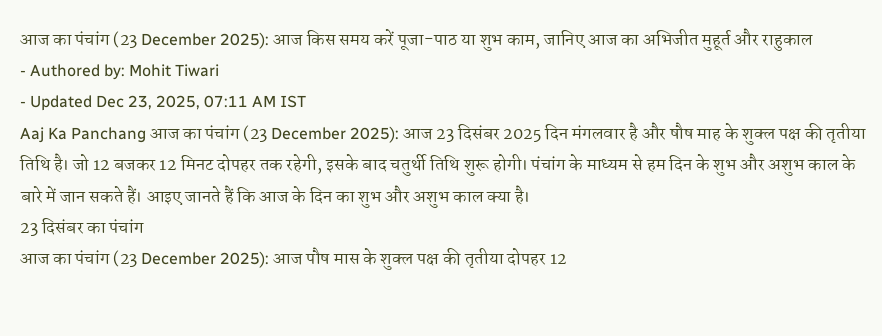आज का पंचांग (23 December 2025): आज किस समय करें पूजा-पाठ या शुभ काम, जानिए आज का अभिजीत मुहूर्त और राहुकाल
- Authored by: Mohit Tiwari
- Updated Dec 23, 2025, 07:11 AM IST
Aaj Ka Panchang आज का पंचांग (23 December 2025): आज 23 दिसंबर 2025 दिन मंगलवार है और षौष माह के शुक्ल पक्ष की तृतीया तिथि है। जो 12 बजकर 12 मिनट दोपहर तक रहेगी, इसके बाद चतुर्थी तिथि शुरू होगी। पंचांग के माध्यम से हम दिन के शुभ और अशुभ काल के बारे में जान सकते हैं। आइए जानते हैं कि आज के दिन का शुभ और अशुभ काल क्या है।
23 दिसंबर का पंचांग
आज का पंचांग (23 December 2025): आज पौष मास के शुक्ल पक्ष की तृतीया दोपहर 12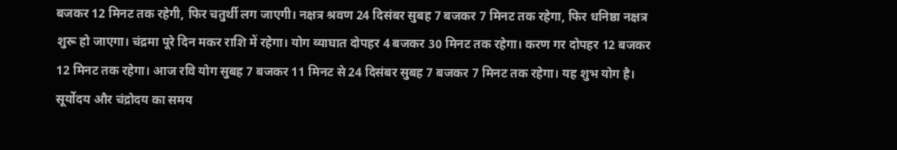बजकर 12 मिनट तक रहेगी, फिर चतुर्थी लग जाएगी। नक्षत्र श्रवण 24 दिसंबर सुबह 7 बजकर 7 मिनट तक रहेगा, फिर धनिष्ठा नक्षत्र शुरू हो जाएगा। चंद्रमा पूरे दिन मकर राशि में रहेगा। योग व्याघात दोपहर 4 बजकर 30 मिनट तक रहेगा। करण गर दोपहर 12 बजकर 12 मिनट तक रहेगा। आज रवि योग सुबह 7 बजकर 11 मिनट से 24 दिसंबर सुबह 7 बजकर 7 मिनट तक रहेगा। यह शुभ योग है।
सूर्योदय और चंद्रोदय का समय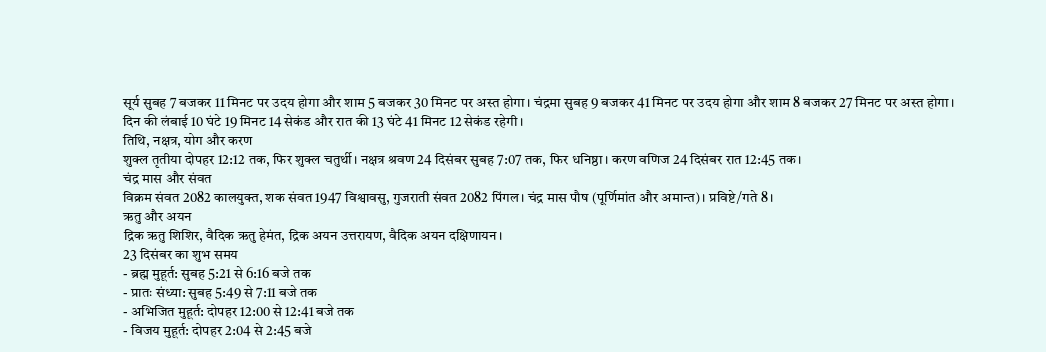सूर्य सुबह 7 बजकर 11 मिनट पर उदय होगा और शाम 5 बजकर 30 मिनट पर अस्त होगा। चंद्रमा सुबह 9 बजकर 41 मिनट पर उदय होगा और शाम 8 बजकर 27 मिनट पर अस्त होगा। दिन की लंबाई 10 घंटे 19 मिनट 14 सेकंड और रात की 13 घंटे 41 मिनट 12 सेकंड रहेगी।
तिथि, नक्षत्र, योग और करण
शुक्ल तृतीया दोपहर 12:12 तक, फिर शुक्ल चतुर्थी। नक्षत्र श्रवण 24 दिसंबर सुबह 7:07 तक, फिर धनिष्ठा। करण वणिज 24 दिसंबर रात 12:45 तक।
चंद्र मास और संवत
विक्रम संवत 2082 कालयुक्त, शक संवत 1947 विश्वावसु, गुजराती संवत 2082 पिंगल। चंद्र मास पौष (पूर्णिमांत और अमान्त)। प्रविष्टे/गते 8।
ऋतु और अयन
द्रिक ऋतु शिशिर, वैदिक ऋतु हेमंत, द्रिक अयन उत्तरायण, वैदिक अयन दक्षिणायन।
23 दिसंबर का शुभ समय
- ब्रह्म मुहूर्त: सुबह 5:21 से 6:16 बजे तक
- प्रातः संध्या: सुबह 5:49 से 7:11 बजे तक
- अभिजित मुहूर्त: दोपहर 12:00 से 12:41 बजे तक
- विजय मुहूर्त: दोपहर 2:04 से 2:45 बजे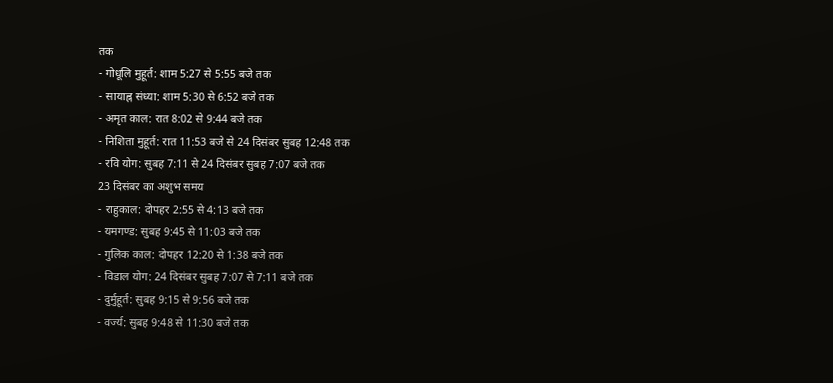तक
- गोधूलि मुहूर्त: शाम 5:27 से 5:55 बजे तक
- सायाह्न संध्या: शाम 5:30 से 6:52 बजे तक
- अमृत काल: रात 8:02 से 9:44 बजे तक
- निशिता मुहूर्त: रात 11:53 बजे से 24 दिसंबर सुबह 12:48 तक
- रवि योग: सुबह 7:11 से 24 दिसंबर सुबह 7:07 बजे तक
23 दिसंबर का अशुभ समय
- राहुकाल: दोपहर 2:55 से 4:13 बजे तक
- यमगण्ड: सुबह 9:45 से 11:03 बजे तक
- गुलिक काल: दोपहर 12:20 से 1:38 बजे तक
- विडाल योग: 24 दिसंबर सुबह 7:07 से 7:11 बजे तक
- दुर्मुहूर्त: सुबह 9:15 से 9:56 बजे तक
- वर्ज्य: सुबह 9:48 से 11:30 बजे तक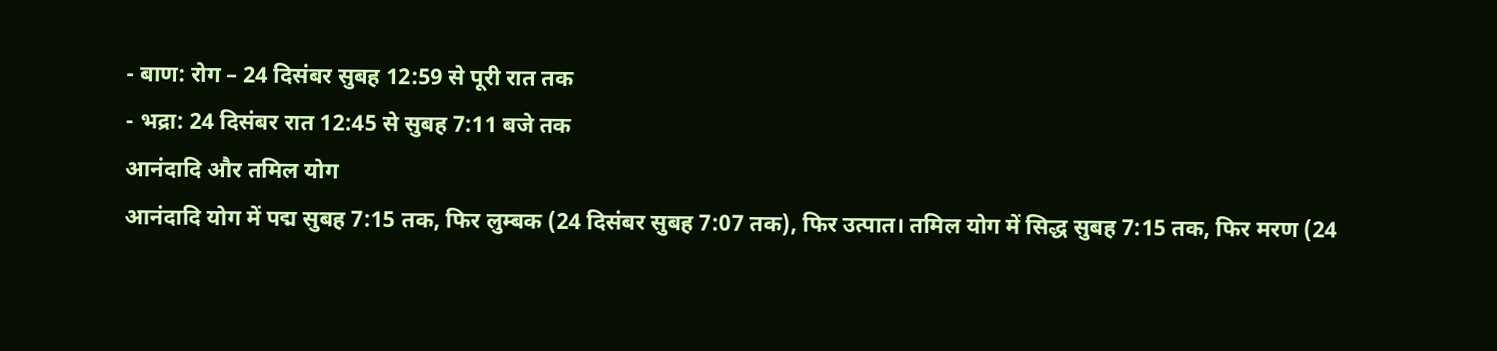- बाण: रोग – 24 दिसंबर सुबह 12:59 से पूरी रात तक
- भद्रा: 24 दिसंबर रात 12:45 से सुबह 7:11 बजे तक
आनंदादि और तमिल योग
आनंदादि योग में पद्म सुबह 7:15 तक, फिर लुम्बक (24 दिसंबर सुबह 7:07 तक), फिर उत्पात। तमिल योग में सिद्ध सुबह 7:15 तक, फिर मरण (24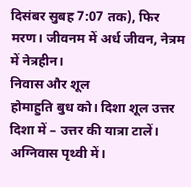दिसंबर सुबह 7:07 तक), फिर मरण। जीवनम में अर्ध जीवन, नेत्रम में नेत्रहीन।
निवास और शूल
होमाहुति बुध को। दिशा शूल उत्तर दिशा में – उत्तर की यात्रा टालें। अग्निवास पृथ्वी में।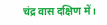चंद्र वास दक्षिण में।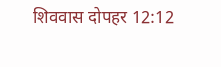शिववास दोपहर 12:12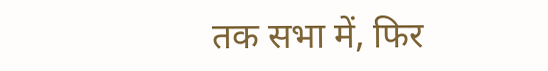तक सभा में, फिर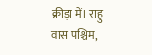क्रीड़ा में। राहु वास पश्चिम,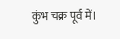कुंभ चक्र पूर्व में।